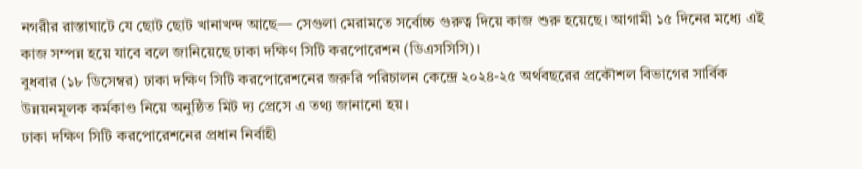নগরীর রাস্তাঘাটে যে ছোট ছোট খানাখন্দ আছে— সেগুলা মেরামতে সর্বোচ্চ গুরুত্ব দিয়ে কাজ শুরু হয়েছে। আগামী ১৫ দিনের মধ্যে এই কাজ সম্পন্ন হয়ে যাবে বলে জানিয়েছে ঢাকা দক্ষিণ সিটি করপোরেশন (ডিএসসিসি)।
বুধবার (১৮ ডিসেম্বর) ঢাকা দক্ষিণ সিটি করপোরেশনের জরুরি পরিচালন কেন্দ্রে ২০২৪-২৫ অর্থবছরের প্রকৌশল বিভাগের সার্বিক উন্নয়নমূলক কর্মকাণ্ড নিয়ে অনুষ্ঠিত মিট দ্য প্রেসে এ তথ্য জানানো হয়।
ঢাকা দক্ষিণ সিটি করপোরেশনের প্রধান নির্বাহী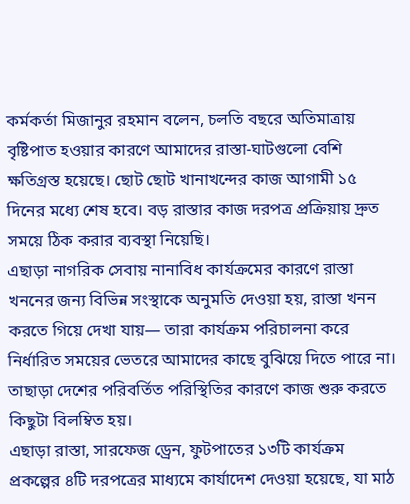কর্মকর্তা মিজানুর রহমান বলেন, চলতি বছরে অতিমাত্রায় বৃষ্টিপাত হওয়ার কারণে আমাদের রাস্তা-ঘাটগুলো বেশি ক্ষতিগ্রস্ত হয়েছে। ছোট ছোট খানাখন্দের কাজ আগামী ১৫ দিনের মধ্যে শেষ হবে। বড় রাস্তার কাজ দরপত্র প্রক্রিয়ায় দ্রুত সময়ে ঠিক করার ব্যবস্থা নিয়েছি।
এছাড়া নাগরিক সেবায় নানাবিধ কার্যক্রমের কারণে রাস্তা খননের জন্য বিভিন্ন সংস্থাকে অনুমতি দেওয়া হয়, রাস্তা খনন করতে গিয়ে দেখা যায়— তারা কার্যক্রম পরিচালনা করে নির্ধারিত সময়ের ভেতরে আমাদের কাছে বুঝিয়ে দিতে পারে না। তাছাড়া দেশের পরিবর্তিত পরিস্থিতির কারণে কাজ শুরু করতে কিছুটা বিলম্বিত হয়।
এছাড়া রাস্তা, সারফেজ ড্রেন, ফুটপাতের ১৩টি কার্যক্রম প্রকল্পের ৪টি দরপত্রের মাধ্যমে কার্যাদেশ দেওয়া হয়েছে, যা মাঠ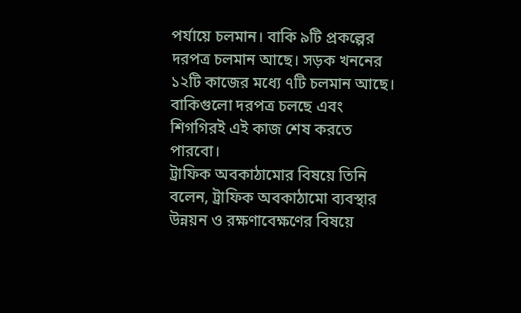পর্যায়ে চলমান। বাকি ৯টি প্রকল্পের দরপত্র চলমান আছে। সড়ক খননের ১২টি কাজের মধ্যে ৭টি চলমান আছে। বাকিগুলো দরপত্র চলছে এবং শিগগিরই এই কাজ শেষ করতে পারবো।
ট্রাফিক অবকাঠামোর বিষয়ে তিনি বলেন, ট্রাফিক অবকাঠামো ব্যবস্থার উন্নয়ন ও রক্ষণাবেক্ষণের বিষয়ে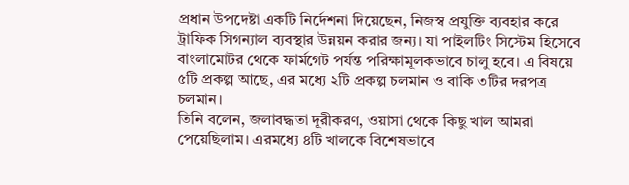প্রধান উপদেষ্টা একটি নির্দেশনা দিয়েছেন, নিজস্ব প্রযুক্তি ব্যবহার করে ট্রাফিক সিগন্যাল ব্যবস্থার উন্নয়ন করার জন্য। যা পাইলটিং সিস্টেম হিসেবে বাংলামোটর থেকে ফার্মগেট পর্যন্ত পরিক্ষামূলকভাবে চালু হবে। এ বিষয়ে ৫টি প্রকল্প আছে, এর মধ্যে ২টি প্রকল্প চলমান ও বাকি ৩টির দরপত্র চলমান।
তিনি বলেন, জলাবদ্ধতা দূরীকরণ, ওয়াসা থেকে কিছু খাল আমরা পেয়েছিলাম। এরমধ্যে ৪টি খালকে বিশেষভাবে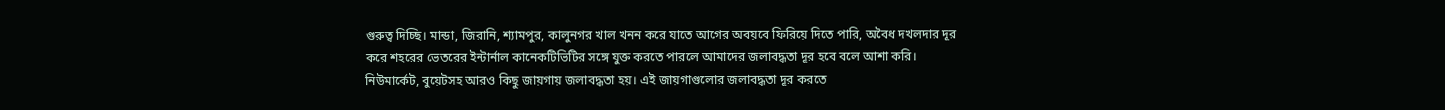গুরুত্ব দিচ্ছি। মান্ডা, জিরানি, শ্যামপুর, কালুনগর খাল খনন করে যাতে আগের অবয়বে ফিরিয়ে দিতে পারি, অবৈধ দখলদার দূর করে শহরের ভেতরের ইন্টার্নাল কানেকটিভিটির সঙ্গে যুক্ত করতে পারলে আমাদের জলাবদ্ধতা দূর হবে বলে আশা করি।
নিউমার্কেট, বুয়েটসহ আরও কিছু জায়গায় জলাবদ্ধতা হয়। এই জায়গাগুলোর জলাবদ্ধতা দূর করতে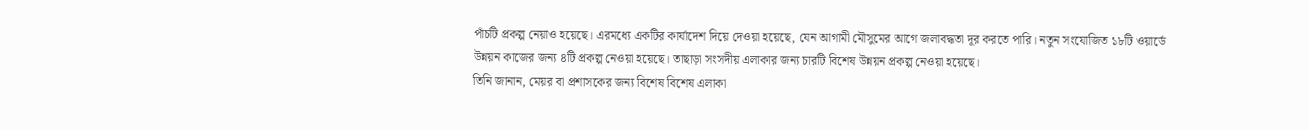পাঁচটি প্রকল্প নেয়াও হয়েছে। এরমধ্যে একটির কার্যাদেশ দিয়ে দেওয়া হয়েছে, যেন আগামী মৌসুমের আগে জলাবদ্ধতা দূর করতে পারি। নতুন সংযোজিত ১৮টি ওয়ার্ডে উন্নয়ন কাজের জন্য ৪টি প্রকল্প নেওয়া হয়েছে। তাছাড়া সংসদীয় এলাকার জন্য চারটি বিশেষ উন্নয়ন প্রকল্প নেওয়া হয়েছে।
তিনি জানান, মেয়র বা প্রশাসকের জন্য বিশেষ বিশেষ এলাকা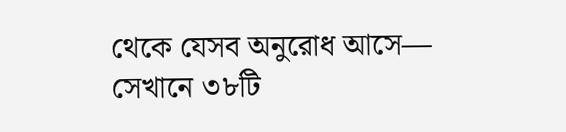থেকে যেসব অনুরোধ আসে— সেখানে ৩৮টি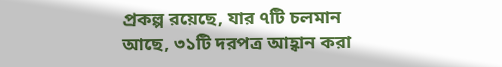প্রকল্প রয়েছে, যার ৭টি চলমান আছে, ৩১টি দরপত্র আহ্বান করা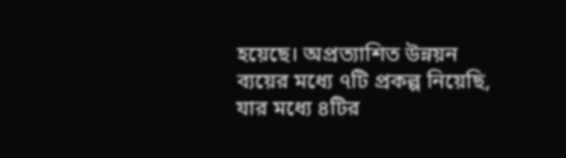হয়েছে। অপ্রত্যাশিত উন্নয়ন ব্যয়ের মধ্যে ৭টি প্রকল্প নিয়েছি, যার মধ্যে ৪টির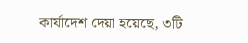কার্যাদেশ দেয়া হয়েছে, ৩টি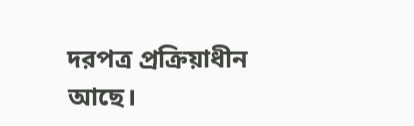দরপত্র প্রক্রিয়াধীন আছে।